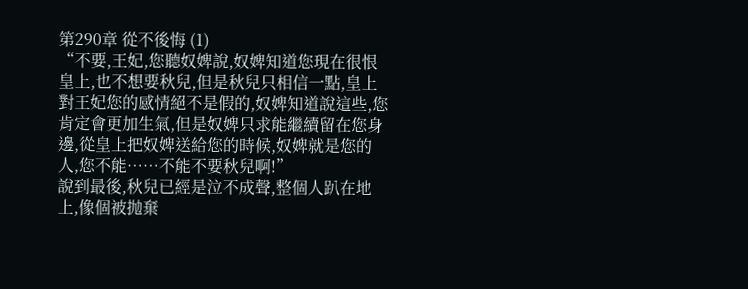第290章 從不後悔 (1)
“不要,王妃,您聽奴婢說,奴婢知道您現在很恨皇上,也不想要秋兒,但是秋兒只相信一點,皇上對王妃您的感情絕不是假的,奴婢知道說這些,您肯定會更加生氣,但是奴婢只求能繼續留在您身邊,從皇上把奴婢送給您的時候,奴婢就是您的人,您不能……不能不要秋兒啊!”
說到最後,秋兒已經是泣不成聲,整個人趴在地上,像個被抛棄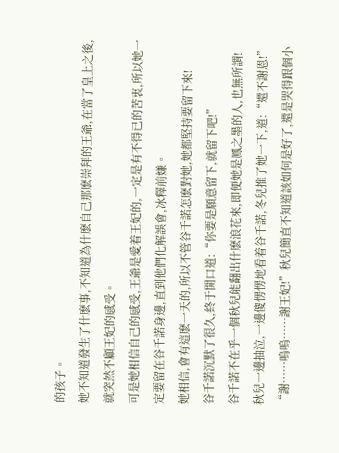的孩子。
她不知道發生了什麽事,不知道為什麽自己那麽崇拜的王爺,在當了皇上之後,就突然不顧王妃的感受。
可是她相信自己的感受,王爺是愛着王妃的,一定是有不得已的苦衷,所以她一定要留在谷千諾身邊,直到他們化解誤會,冰釋前嫌。
她相信,會有這麽一天的,所以不管谷千諾怎麽對她,她都堅持要留下來!
谷千諾沉默了很久,終于開口道:“你要是願意留下,就留下吧!”
谷千諾不在乎一個秋兒能翻出什麽浪花來,即便她是鳳之墨的人,也無所謂!
秋兒一邊抽泣,一邊傻愣愣地看着谷千諾,冬兒推了她一下,道:“還不謝恩!”
“謝……嗚嗚……謝王妃!”秋兒簡直不知道該如何是好了,還是哭得跟個小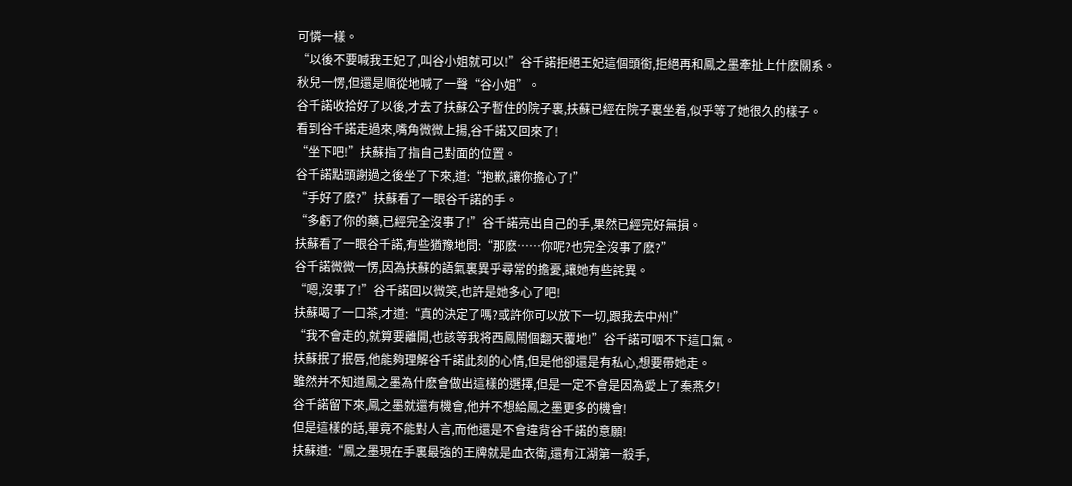可憐一樣。
“以後不要喊我王妃了,叫谷小姐就可以!”谷千諾拒絕王妃這個頭銜,拒絕再和鳳之墨牽扯上什麽關系。
秋兒一愣,但還是順從地喊了一聲“谷小姐”。
谷千諾收拾好了以後,才去了扶蘇公子暫住的院子裏,扶蘇已經在院子裏坐着,似乎等了她很久的樣子。
看到谷千諾走過來,嘴角微微上揚,谷千諾又回來了!
“坐下吧!”扶蘇指了指自己對面的位置。
谷千諾點頭謝過之後坐了下來,道:“抱歉,讓你擔心了!”
“手好了麽?”扶蘇看了一眼谷千諾的手。
“多虧了你的藥,已經完全沒事了!”谷千諾亮出自己的手,果然已經完好無損。
扶蘇看了一眼谷千諾,有些猶豫地問:“那麽……你呢?也完全沒事了麽?”
谷千諾微微一愣,因為扶蘇的語氣裏異乎尋常的擔憂,讓她有些詫異。
“嗯,沒事了!”谷千諾回以微笑,也許是她多心了吧!
扶蘇喝了一口茶,才道:“真的決定了嗎?或許你可以放下一切,跟我去中州!”
“我不會走的,就算要離開,也該等我将西鳳鬧個翻天覆地!”谷千諾可咽不下這口氣。
扶蘇抿了抿唇,他能夠理解谷千諾此刻的心情,但是他卻還是有私心,想要帶她走。
雖然并不知道鳳之墨為什麽會做出這樣的選擇,但是一定不會是因為愛上了秦燕夕!
谷千諾留下來,鳳之墨就還有機會,他并不想給鳳之墨更多的機會!
但是這樣的話,畢竟不能對人言,而他還是不會違背谷千諾的意願!
扶蘇道:“鳳之墨現在手裏最強的王牌就是血衣衛,還有江湖第一殺手,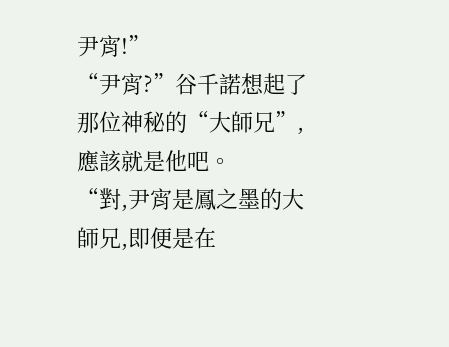尹宵!”
“尹宵?”谷千諾想起了那位神秘的“大師兄”,應該就是他吧。
“對,尹宵是鳳之墨的大師兄,即便是在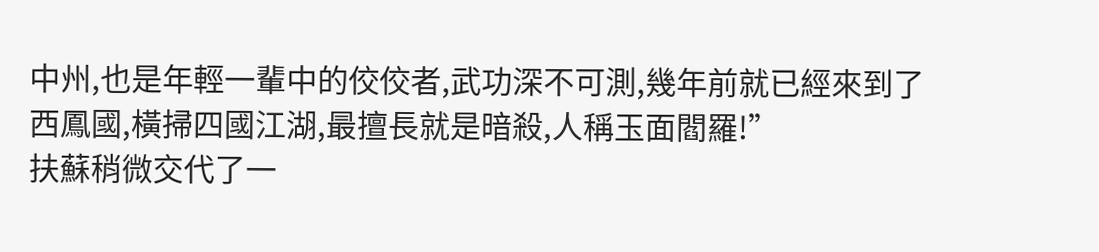中州,也是年輕一輩中的佼佼者,武功深不可測,幾年前就已經來到了西鳳國,橫掃四國江湖,最擅長就是暗殺,人稱玉面閻羅!”
扶蘇稍微交代了一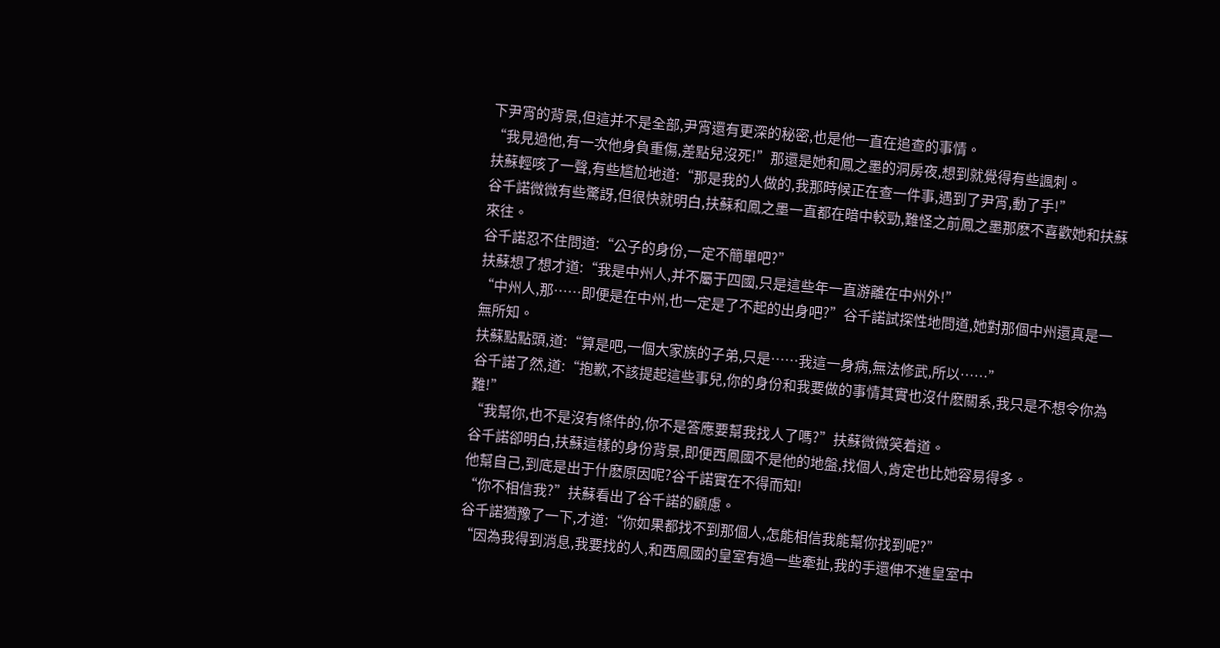下尹宵的背景,但這并不是全部,尹宵還有更深的秘密,也是他一直在追查的事情。
“我見過他,有一次他身負重傷,差點兒沒死!”那還是她和鳳之墨的洞房夜,想到就覺得有些諷刺。
扶蘇輕咳了一聲,有些尴尬地道:“那是我的人做的,我那時候正在查一件事,遇到了尹宵,動了手!”
谷千諾微微有些驚訝,但很快就明白,扶蘇和鳳之墨一直都在暗中較勁,難怪之前鳳之墨那麽不喜歡她和扶蘇來往。
谷千諾忍不住問道:“公子的身份,一定不簡單吧?”
扶蘇想了想才道:“我是中州人,并不屬于四國,只是這些年一直游離在中州外!”
“中州人,那……即便是在中州,也一定是了不起的出身吧?”谷千諾試探性地問道,她對那個中州還真是一無所知。
扶蘇點點頭,道:“算是吧,一個大家族的子弟,只是……我這一身病,無法修武,所以……”
谷千諾了然,道:“抱歉,不該提起這些事兒,你的身份和我要做的事情其實也沒什麽關系,我只是不想令你為難!”
“我幫你,也不是沒有條件的,你不是答應要幫我找人了嗎?”扶蘇微微笑着道。
谷千諾卻明白,扶蘇這樣的身份背景,即便西鳳國不是他的地盤,找個人,肯定也比她容易得多。
他幫自己,到底是出于什麽原因呢?谷千諾實在不得而知!
“你不相信我?”扶蘇看出了谷千諾的顧慮。
谷千諾猶豫了一下,才道:“你如果都找不到那個人,怎能相信我能幫你找到呢?”
“因為我得到消息,我要找的人,和西鳳國的皇室有過一些牽扯,我的手還伸不進皇室中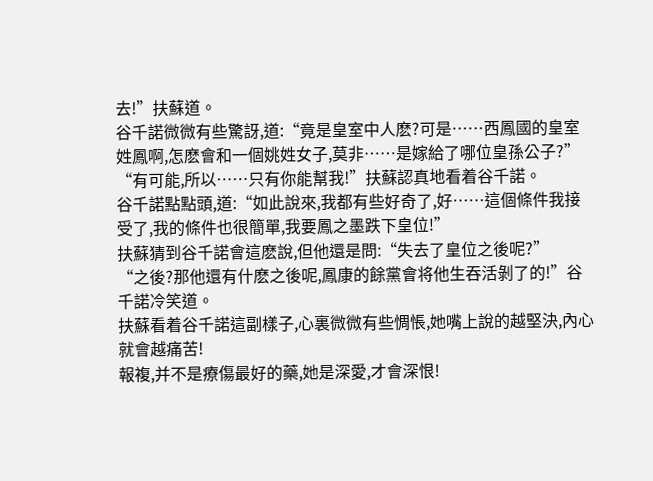去!”扶蘇道。
谷千諾微微有些驚訝,道:“竟是皇室中人麽?可是……西鳳國的皇室姓鳳啊,怎麽會和一個姚姓女子,莫非……是嫁給了哪位皇孫公子?”
“有可能,所以……只有你能幫我!”扶蘇認真地看着谷千諾。
谷千諾點點頭,道:“如此說來,我都有些好奇了,好……這個條件我接受了,我的條件也很簡單,我要鳳之墨跌下皇位!”
扶蘇猜到谷千諾會這麽說,但他還是問:“失去了皇位之後呢?”
“之後?那他還有什麽之後呢,鳳康的餘黨會将他生吞活剝了的!”谷千諾冷笑道。
扶蘇看着谷千諾這副樣子,心裏微微有些惆悵,她嘴上說的越堅決,內心就會越痛苦!
報複,并不是療傷最好的藥,她是深愛,才會深恨!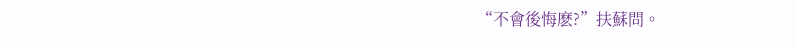“不會後悔麽?”扶蘇問。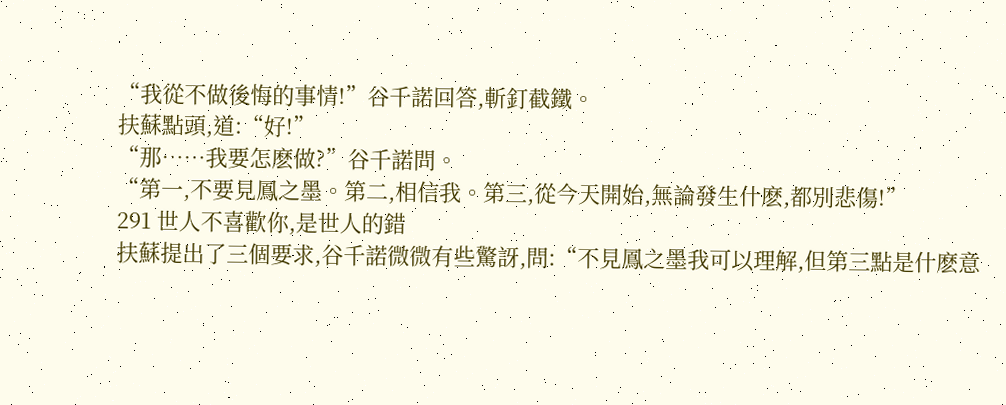“我從不做後悔的事情!”谷千諾回答,斬釘截鐵。
扶蘇點頭,道:“好!”
“那……我要怎麽做?”谷千諾問。
“第一,不要見鳳之墨。第二,相信我。第三,從今天開始,無論發生什麽,都別悲傷!”
291 世人不喜歡你,是世人的錯
扶蘇提出了三個要求,谷千諾微微有些驚訝,問:“不見鳳之墨我可以理解,但第三點是什麽意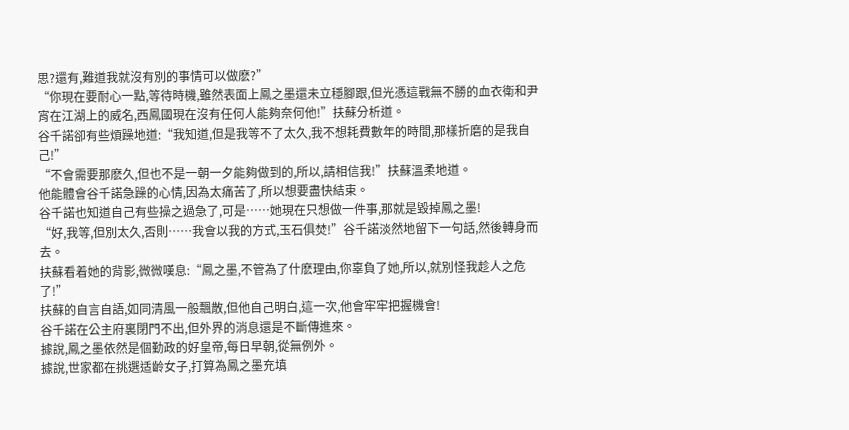思?還有,難道我就沒有別的事情可以做麽?”
“你現在要耐心一點,等待時機,雖然表面上鳳之墨還未立穩腳跟,但光憑這戰無不勝的血衣衛和尹宵在江湖上的威名,西鳳國現在沒有任何人能夠奈何他!”扶蘇分析道。
谷千諾卻有些煩躁地道:“我知道,但是我等不了太久,我不想耗費數年的時間,那樣折磨的是我自己!”
“不會需要那麽久,但也不是一朝一夕能夠做到的,所以,請相信我!”扶蘇溫柔地道。
他能體會谷千諾急躁的心情,因為太痛苦了,所以想要盡快結束。
谷千諾也知道自己有些操之過急了,可是……她現在只想做一件事,那就是毀掉鳳之墨!
“好,我等,但別太久,否則……我會以我的方式,玉石俱焚!”谷千諾淡然地留下一句話,然後轉身而去。
扶蘇看着她的背影,微微嘆息:“鳳之墨,不管為了什麽理由,你辜負了她,所以,就別怪我趁人之危了!”
扶蘇的自言自語,如同清風一般飄散,但他自己明白,這一次,他會牢牢把握機會!
谷千諾在公主府裏閉門不出,但外界的消息還是不斷傳進來。
據說,鳳之墨依然是個勤政的好皇帝,每日早朝,從無例外。
據說,世家都在挑選适齡女子,打算為鳳之墨充填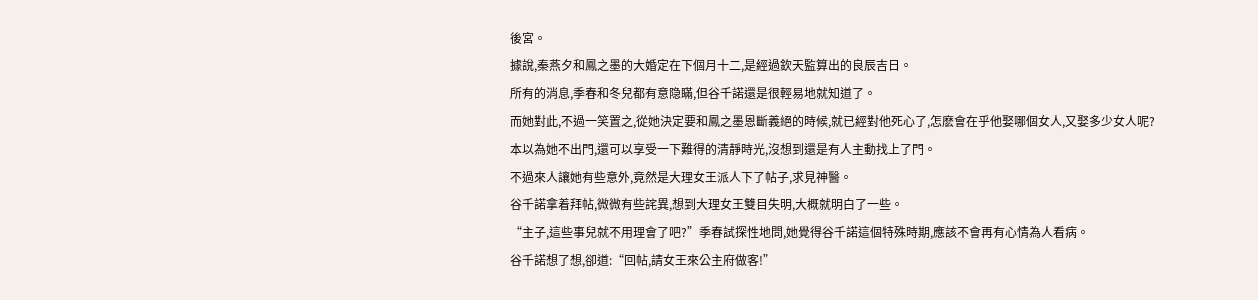後宮。
據說,秦燕夕和鳳之墨的大婚定在下個月十二,是經過欽天監算出的良辰吉日。
所有的消息,季春和冬兒都有意隐瞞,但谷千諾還是很輕易地就知道了。
而她對此,不過一笑置之,從她決定要和鳳之墨恩斷義絕的時候,就已經對他死心了,怎麽會在乎他娶哪個女人,又娶多少女人呢?
本以為她不出門,還可以享受一下難得的清靜時光,沒想到還是有人主動找上了門。
不過來人讓她有些意外,竟然是大理女王派人下了帖子,求見神醫。
谷千諾拿着拜帖,微微有些詫異,想到大理女王雙目失明,大概就明白了一些。
“主子,這些事兒就不用理會了吧?”季春試探性地問,她覺得谷千諾這個特殊時期,應該不會再有心情為人看病。
谷千諾想了想,卻道:“回帖,請女王來公主府做客!”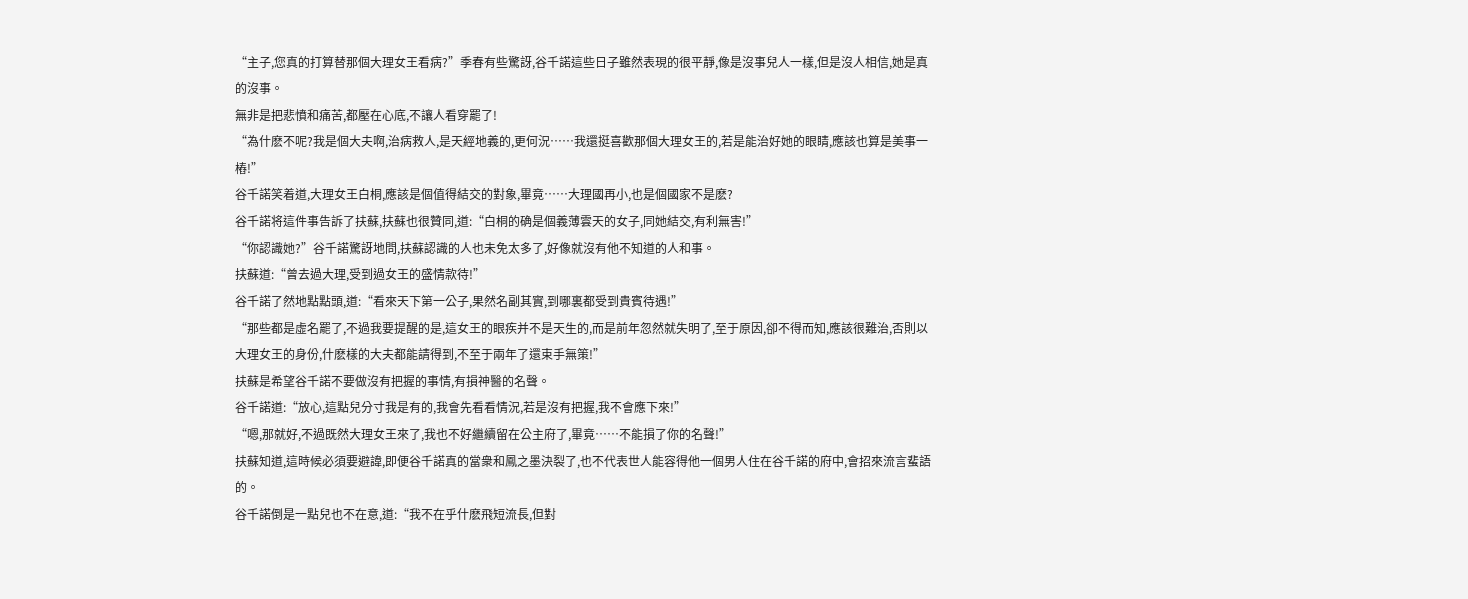“主子,您真的打算替那個大理女王看病?”季春有些驚訝,谷千諾這些日子雖然表現的很平靜,像是沒事兒人一樣,但是沒人相信,她是真的沒事。
無非是把悲憤和痛苦,都壓在心底,不讓人看穿罷了!
“為什麽不呢?我是個大夫啊,治病救人,是天經地義的,更何況……我還挺喜歡那個大理女王的,若是能治好她的眼睛,應該也算是美事一樁!”
谷千諾笑着道,大理女王白桐,應該是個值得結交的對象,畢竟……大理國再小,也是個國家不是麽?
谷千諾将這件事告訴了扶蘇,扶蘇也很贊同,道:“白桐的确是個義薄雲天的女子,同她結交,有利無害!”
“你認識她?”谷千諾驚訝地問,扶蘇認識的人也未免太多了,好像就沒有他不知道的人和事。
扶蘇道:“曾去過大理,受到過女王的盛情款待!”
谷千諾了然地點點頭,道:“看來天下第一公子,果然名副其實,到哪裏都受到貴賓待遇!”
“那些都是虛名罷了,不過我要提醒的是,這女王的眼疾并不是天生的,而是前年忽然就失明了,至于原因,卻不得而知,應該很難治,否則以大理女王的身份,什麽樣的大夫都能請得到,不至于兩年了還束手無策!”
扶蘇是希望谷千諾不要做沒有把握的事情,有損神醫的名聲。
谷千諾道:“放心,這點兒分寸我是有的,我會先看看情況,若是沒有把握,我不會應下來!”
“嗯,那就好,不過既然大理女王來了,我也不好繼續留在公主府了,畢竟……不能損了你的名聲!”
扶蘇知道,這時候必須要避諱,即便谷千諾真的當衆和鳳之墨決裂了,也不代表世人能容得他一個男人住在谷千諾的府中,會招來流言蜚語的。
谷千諾倒是一點兒也不在意,道:“我不在乎什麽飛短流長,但對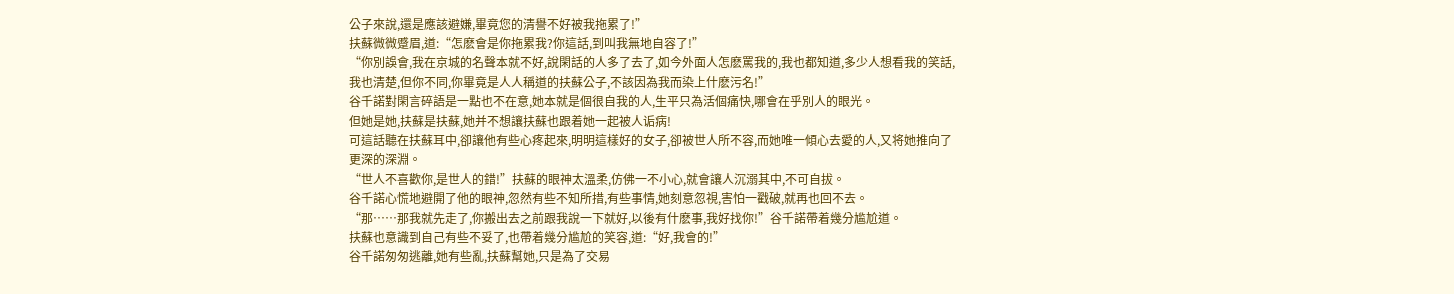公子來說,還是應該避嫌,畢竟您的清譽不好被我拖累了!”
扶蘇微微蹙眉,道:“怎麽會是你拖累我?你這話,到叫我無地自容了!”
“你別誤會,我在京城的名聲本就不好,說閑話的人多了去了,如今外面人怎麽罵我的,我也都知道,多少人想看我的笑話,我也清楚,但你不同,你畢竟是人人稱道的扶蘇公子,不該因為我而染上什麽污名!”
谷千諾對閑言碎語是一點也不在意,她本就是個很自我的人,生平只為活個痛快,哪會在乎別人的眼光。
但她是她,扶蘇是扶蘇,她并不想讓扶蘇也跟着她一起被人诟病!
可這話聽在扶蘇耳中,卻讓他有些心疼起來,明明這樣好的女子,卻被世人所不容,而她唯一傾心去愛的人,又将她推向了更深的深淵。
“世人不喜歡你,是世人的錯!”扶蘇的眼神太溫柔,仿佛一不小心,就會讓人沉溺其中,不可自拔。
谷千諾心慌地避開了他的眼神,忽然有些不知所措,有些事情,她刻意忽視,害怕一戳破,就再也回不去。
“那……那我就先走了,你搬出去之前跟我說一下就好,以後有什麽事,我好找你!”谷千諾帶着幾分尴尬道。
扶蘇也意識到自己有些不妥了,也帶着幾分尴尬的笑容,道:“好,我會的!”
谷千諾匆匆逃離,她有些亂,扶蘇幫她,只是為了交易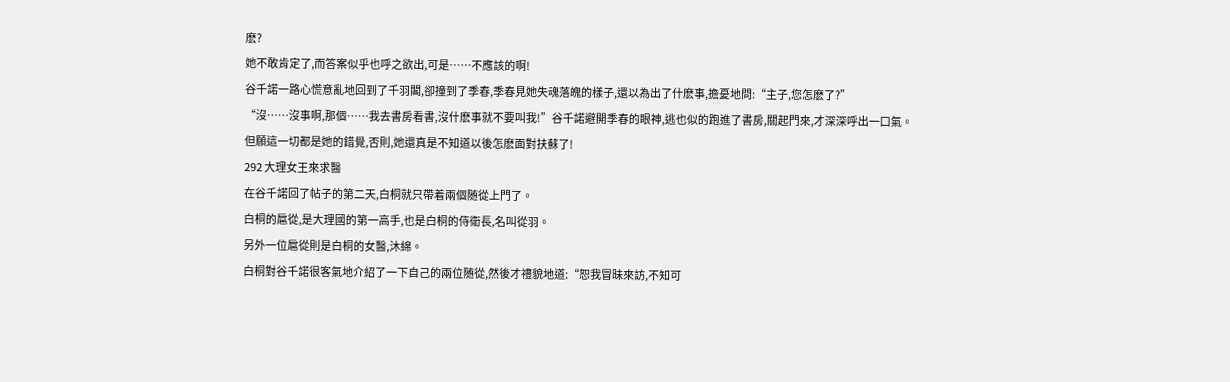麽?
她不敢肯定了,而答案似乎也呼之欲出,可是……不應該的啊!
谷千諾一路心慌意亂地回到了千羽閣,卻撞到了季春,季春見她失魂落魄的樣子,還以為出了什麽事,擔憂地問:“主子,您怎麽了?”
“沒……沒事啊,那個……我去書房看書,沒什麽事就不要叫我!”谷千諾避開季春的眼神,逃也似的跑進了書房,關起門來,才深深呼出一口氣。
但願這一切都是她的錯覺,否則,她還真是不知道以後怎麽面對扶蘇了!
292 大理女王來求醫
在谷千諾回了帖子的第二天,白桐就只帶着兩個随從上門了。
白桐的扈從,是大理國的第一高手,也是白桐的侍衛長,名叫從羽。
另外一位扈從則是白桐的女醫,沐綿。
白桐對谷千諾很客氣地介紹了一下自己的兩位随從,然後才禮貌地道:“恕我冒昧來訪,不知可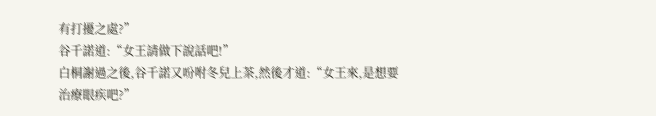有打擾之處?”
谷千諾道:“女王請做下說話吧!”
白桐謝過之後,谷千諾又吩咐冬兒上茶,然後才道:“女王來,是想要治療眼疾吧?”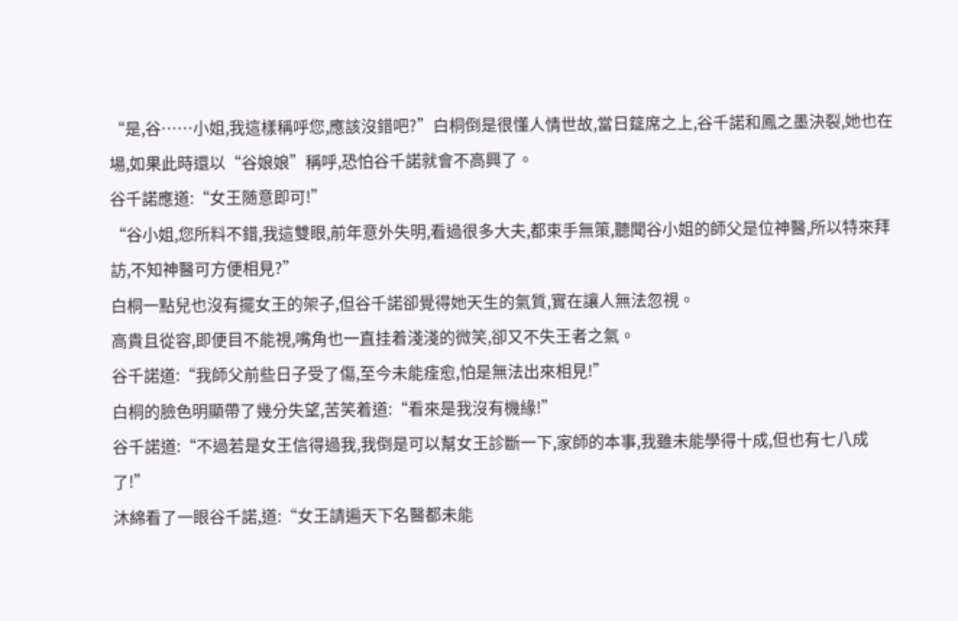“是,谷……小姐,我這樣稱呼您,應該沒錯吧?”白桐倒是很懂人情世故,當日筵席之上,谷千諾和鳳之墨決裂,她也在場,如果此時還以“谷娘娘”稱呼,恐怕谷千諾就會不高興了。
谷千諾應道:“女王随意即可!”
“谷小姐,您所料不錯,我這雙眼,前年意外失明,看過很多大夫,都束手無策,聽聞谷小姐的師父是位神醫,所以特來拜訪,不知神醫可方便相見?”
白桐一點兒也沒有擺女王的架子,但谷千諾卻覺得她天生的氣質,實在讓人無法忽視。
高貴且從容,即便目不能視,嘴角也一直挂着淺淺的微笑,卻又不失王者之氣。
谷千諾道:“我師父前些日子受了傷,至今未能痊愈,怕是無法出來相見!”
白桐的臉色明顯帶了幾分失望,苦笑着道:“看來是我沒有機緣!”
谷千諾道:“不過若是女王信得過我,我倒是可以幫女王診斷一下,家師的本事,我雖未能學得十成,但也有七八成了!”
沐綿看了一眼谷千諾,道:“女王請遍天下名醫都未能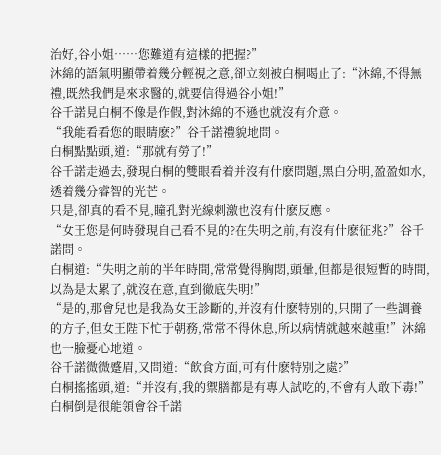治好,谷小姐……您難道有這樣的把握?”
沐綿的語氣明顯帶着幾分輕視之意,卻立刻被白桐喝止了:“沐綿,不得無禮,既然我們是來求醫的,就要信得過谷小姐!”
谷千諾見白桐不像是作假,對沐綿的不遜也就沒有介意。
“我能看看您的眼睛麽?”谷千諾禮貌地問。
白桐點點頭,道:“那就有勞了!”
谷千諾走過去,發現白桐的雙眼看着并沒有什麽問題,黑白分明,盈盈如水,透着幾分睿智的光芒。
只是,卻真的看不見,瞳孔對光線刺激也沒有什麽反應。
“女王您是何時發現自己看不見的?在失明之前,有沒有什麽征兆?”谷千諾問。
白桐道:“失明之前的半年時間,常常覺得胸悶,頭暈,但都是很短暫的時間,以為是太累了,就沒在意,直到徹底失明!”
“是的,那會兒也是我為女王診斷的,并沒有什麽特別的,只開了一些調養的方子,但女王陛下忙于朝務,常常不得休息,所以病情就越來越重!”沐綿也一臉憂心地道。
谷千諾微微蹙眉,又問道:“飲食方面,可有什麽特別之處?”
白桐搖搖頭,道:“并沒有,我的禦膳都是有專人試吃的,不會有人敢下毒!”
白桐倒是很能領會谷千諾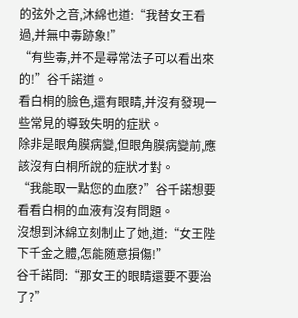的弦外之音,沐綿也道:“我替女王看過,并無中毒跡象!”
“有些毒,并不是尋常法子可以看出來的!”谷千諾道。
看白桐的臉色,還有眼睛,并沒有發現一些常見的導致失明的症狀。
除非是眼角膜病變,但眼角膜病變前,應該沒有白桐所說的症狀才對。
“我能取一點您的血麽?”谷千諾想要看看白桐的血液有沒有問題。
沒想到沐綿立刻制止了她,道:“女王陛下千金之體,怎能随意損傷!”
谷千諾問:“那女王的眼睛還要不要治了?”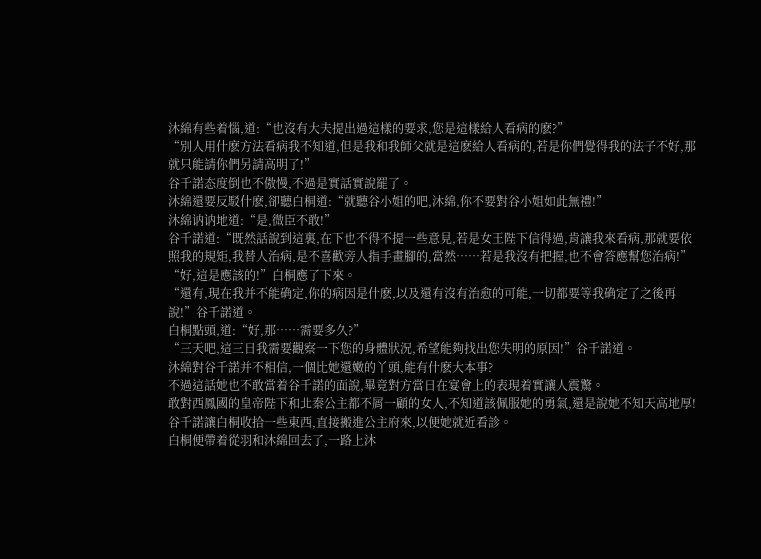沐綿有些着惱,道:“也沒有大夫提出過這樣的要求,您是這樣給人看病的麽?”
“別人用什麽方法看病我不知道,但是我和我師父就是這麽給人看病的,若是你們覺得我的法子不好,那就只能請你們另請高明了!”
谷千諾态度倒也不傲慢,不過是實話實說罷了。
沐綿還要反駁什麽,卻聽白桐道:“就聽谷小姐的吧,沐綿,你不要對谷小姐如此無禮!”
沐綿讷讷地道:“是,微臣不敢!”
谷千諾道:“既然話說到這裏,在下也不得不提一些意見,若是女王陛下信得過,肯讓我來看病,那就要依照我的規矩,我替人治病,是不喜歡旁人指手畫腳的,當然……若是我沒有把握,也不會答應幫您治病!”
“好,這是應該的!”白桐應了下來。
“還有,現在我并不能确定,你的病因是什麽,以及還有沒有治愈的可能,一切都要等我确定了之後再說!”谷千諾道。
白桐點頭,道:“好,那……需要多久?”
“三天吧,這三日我需要觀察一下您的身體狀況,希望能夠找出您失明的原因!”谷千諾道。
沐綿對谷千諾并不相信,一個比她還嫩的丫頭,能有什麽大本事?
不過這話她也不敢當着谷千諾的面說,畢竟對方當日在宴會上的表現着實讓人震驚。
敢對西鳳國的皇帝陛下和北秦公主都不屑一顧的女人,不知道該佩服她的勇氣,還是說她不知天高地厚!
谷千諾讓白桐收拾一些東西,直接搬進公主府來,以便她就近看診。
白桐便帶着從羽和沐綿回去了,一路上沐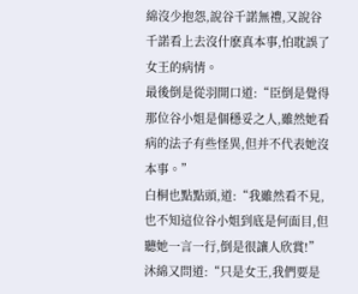綿沒少抱怨,說谷千諾無禮,又說谷千諾看上去沒什麽真本事,怕耽誤了女王的病情。
最後倒是從羽開口道:“臣倒是覺得那位谷小姐是個穩妥之人,雖然她看病的法子有些怪異,但并不代表她沒本事。”
白桐也點點頭,道:“我雖然看不見,也不知這位谷小姐到底是何面目,但聽她一言一行,倒是很讓人欣賞!”
沐綿又問道:“只是女王,我們要是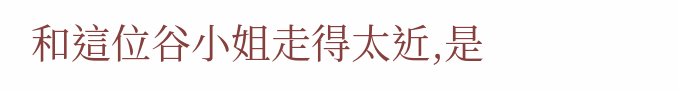和這位谷小姐走得太近,是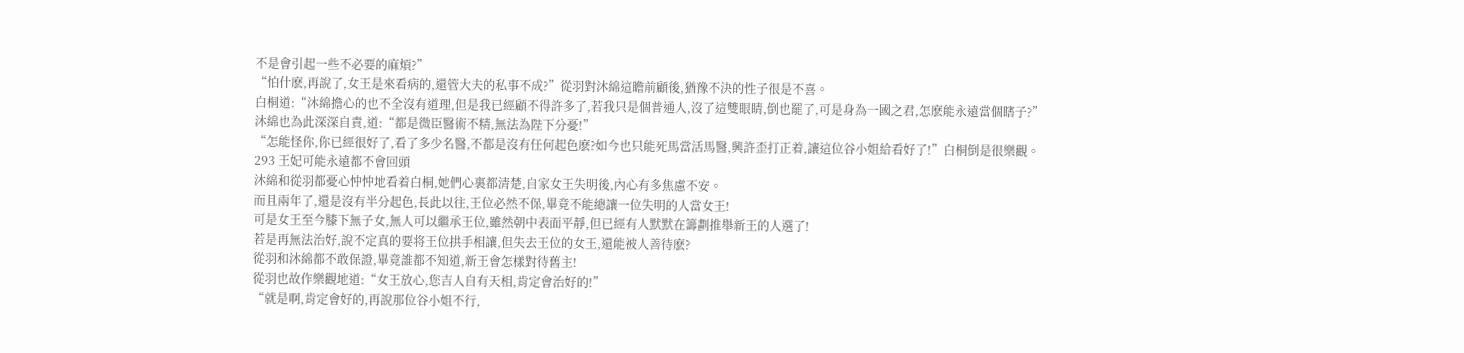不是會引起一些不必要的麻煩?”
“怕什麽,再說了,女王是來看病的,還管大夫的私事不成?”從羽對沐綿這瞻前顧後,猶豫不決的性子很是不喜。
白桐道:“沐綿擔心的也不全沒有道理,但是我已經顧不得許多了,若我只是個普通人,沒了這雙眼睛,倒也罷了,可是身為一國之君,怎麽能永遠當個瞎子?”
沐綿也為此深深自責,道:“都是微臣醫術不精,無法為陛下分憂!”
“怎能怪你,你已經很好了,看了多少名醫,不都是沒有任何起色麽?如今也只能死馬當活馬醫,興許歪打正着,讓這位谷小姐給看好了!”白桐倒是很樂觀。
293 王妃可能永遠都不會回頭
沐綿和從羽都憂心忡忡地看着白桐,她們心裏都清楚,自家女王失明後,內心有多焦慮不安。
而且兩年了,還是沒有半分起色,長此以往,王位必然不保,畢竟不能總讓一位失明的人當女王!
可是女王至今膝下無子女,無人可以繼承王位,雖然朝中表面平靜,但已經有人默默在籌劃推舉新王的人選了!
若是再無法治好,說不定真的要将王位拱手相讓,但失去王位的女王,還能被人善待麽?
從羽和沐綿都不敢保證,畢竟誰都不知道,新王會怎樣對待舊主!
從羽也故作樂觀地道:“女王放心,您吉人自有天相,肯定會治好的!”
“就是啊,肯定會好的,再說那位谷小姐不行,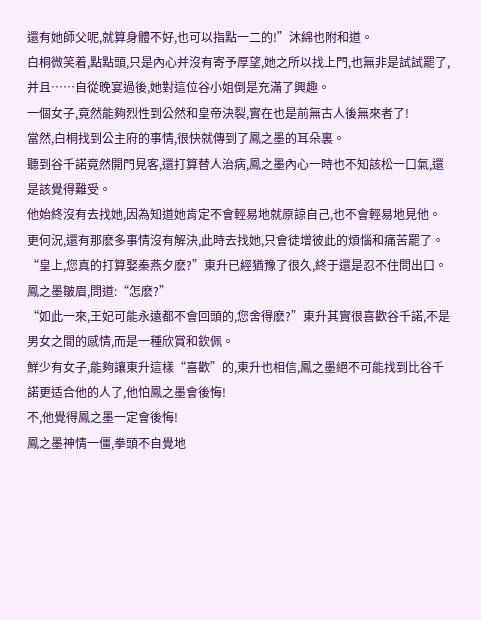還有她師父呢,就算身體不好,也可以指點一二的!”沐綿也附和道。
白桐微笑着,點點頭,只是內心并沒有寄予厚望,她之所以找上門,也無非是試試罷了,并且……自從晚宴過後,她對這位谷小姐倒是充滿了興趣。
一個女子,竟然能夠烈性到公然和皇帝決裂,實在也是前無古人後無來者了!
當然,白桐找到公主府的事情,很快就傳到了鳳之墨的耳朵裏。
聽到谷千諾竟然開門見客,還打算替人治病,鳳之墨內心一時也不知該松一口氣,還是該覺得難受。
他始終沒有去找她,因為知道她肯定不會輕易地就原諒自己,也不會輕易地見他。
更何況,還有那麽多事情沒有解決,此時去找她,只會徒增彼此的煩惱和痛苦罷了。
“皇上,您真的打算娶秦燕夕麽?”東升已經猶豫了很久,終于還是忍不住問出口。
鳳之墨皺眉,問道:“怎麽?”
“如此一來,王妃可能永遠都不會回頭的,您舍得麽?”東升其實很喜歡谷千諾,不是男女之間的感情,而是一種欣賞和欽佩。
鮮少有女子,能夠讓東升這樣“喜歡”的,東升也相信,鳳之墨絕不可能找到比谷千諾更适合他的人了,他怕鳳之墨會後悔!
不,他覺得鳳之墨一定會後悔!
鳳之墨神情一僵,拳頭不自覺地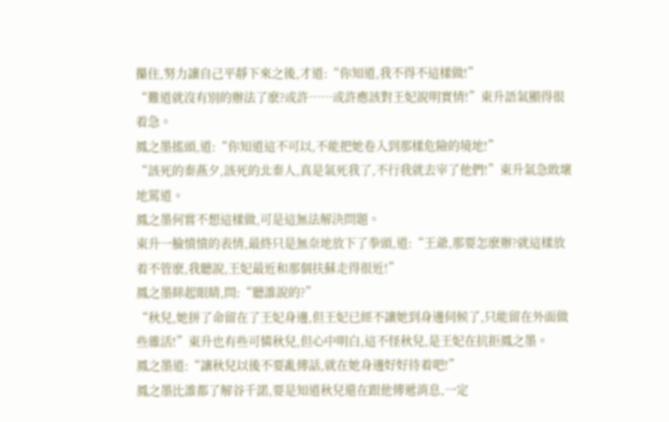攥住,努力讓自己平靜下來之後,才道:“你知道,我不得不這樣做!”
“難道就沒有別的辦法了麽?或許……或許應該對王妃說明實情!”東升語氣顯得很着急。
鳳之墨搖頭,道:“你知道這不可以,不能把她卷入到那樣危險的境地!”
“該死的秦燕夕,該死的北秦人,真是氣死我了,不行我就去宰了他們!”東升氣急敗壞地罵道。
鳳之墨何嘗不想這樣做,可是這無法解決問題。
東升一臉憤憤的表情,最終只是無奈地放下了拳頭,道:“王爺,那要怎麽辦?就這樣放着不管麽,我聽說,王妃最近和那個扶蘇走得很近!”
鳳之墨眯起眼睛,問:“聽誰說的?”
“秋兒,她拼了命留在了王妃身邊,但王妃已經不讓她到身邊伺候了,只能留在外面做些雜活!”東升也有些可憐秋兒,但心中明白,這不怪秋兒,是王妃在抗拒鳳之墨。
鳳之墨道:“讓秋兒以後不要亂傳話,就在她身邊好好待着吧!”
鳳之墨比誰都了解谷千諾,要是知道秋兒還在跟他傳遞消息,一定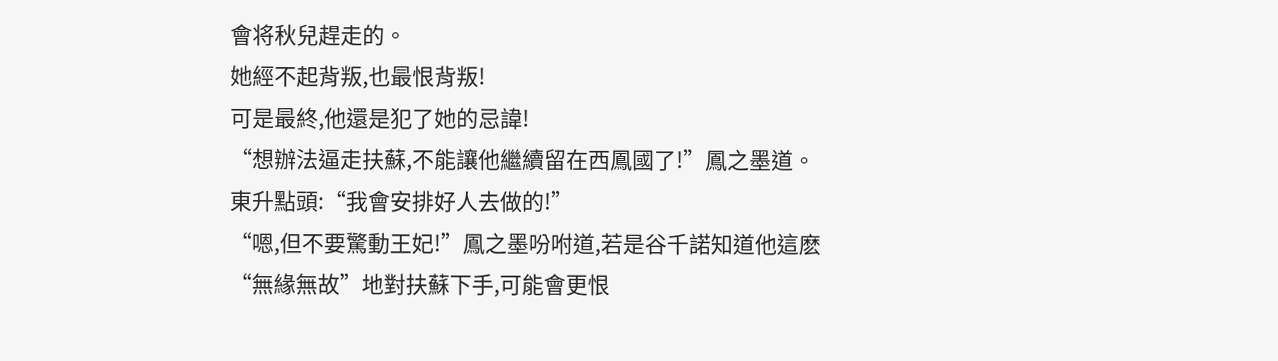會将秋兒趕走的。
她經不起背叛,也最恨背叛!
可是最終,他還是犯了她的忌諱!
“想辦法逼走扶蘇,不能讓他繼續留在西鳳國了!”鳳之墨道。
東升點頭:“我會安排好人去做的!”
“嗯,但不要驚動王妃!”鳳之墨吩咐道,若是谷千諾知道他這麽“無緣無故”地對扶蘇下手,可能會更恨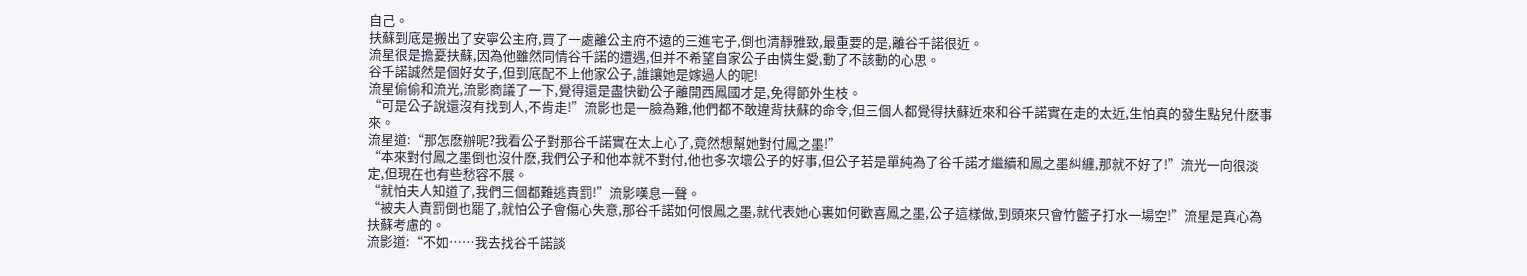自己。
扶蘇到底是搬出了安寧公主府,買了一處離公主府不遠的三進宅子,倒也清靜雅致,最重要的是,離谷千諾很近。
流星很是擔憂扶蘇,因為他雖然同情谷千諾的遭遇,但并不希望自家公子由憐生愛,動了不該動的心思。
谷千諾誠然是個好女子,但到底配不上他家公子,誰讓她是嫁過人的呢!
流星偷偷和流光,流影商議了一下,覺得還是盡快勸公子離開西鳳國才是,免得節外生枝。
“可是公子說還沒有找到人,不肯走!”流影也是一臉為難,他們都不敢違背扶蘇的命令,但三個人都覺得扶蘇近來和谷千諾實在走的太近,生怕真的發生點兒什麽事來。
流星道:“那怎麽辦呢?我看公子對那谷千諾實在太上心了,竟然想幫她對付鳳之墨!”
“本來對付鳳之墨倒也沒什麽,我們公子和他本就不對付,他也多次壞公子的好事,但公子若是單純為了谷千諾才繼續和鳳之墨糾纏,那就不好了!”流光一向很淡定,但現在也有些愁容不展。
“就怕夫人知道了,我們三個都難逃責罰!”流影嘆息一聲。
“被夫人責罰倒也罷了,就怕公子會傷心失意,那谷千諾如何恨鳳之墨,就代表她心裏如何歡喜鳳之墨,公子這樣做,到頭來只會竹籃子打水一場空!”流星是真心為扶蘇考慮的。
流影道:“不如……我去找谷千諾談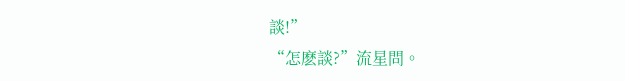談!”
“怎麽談?”流星問。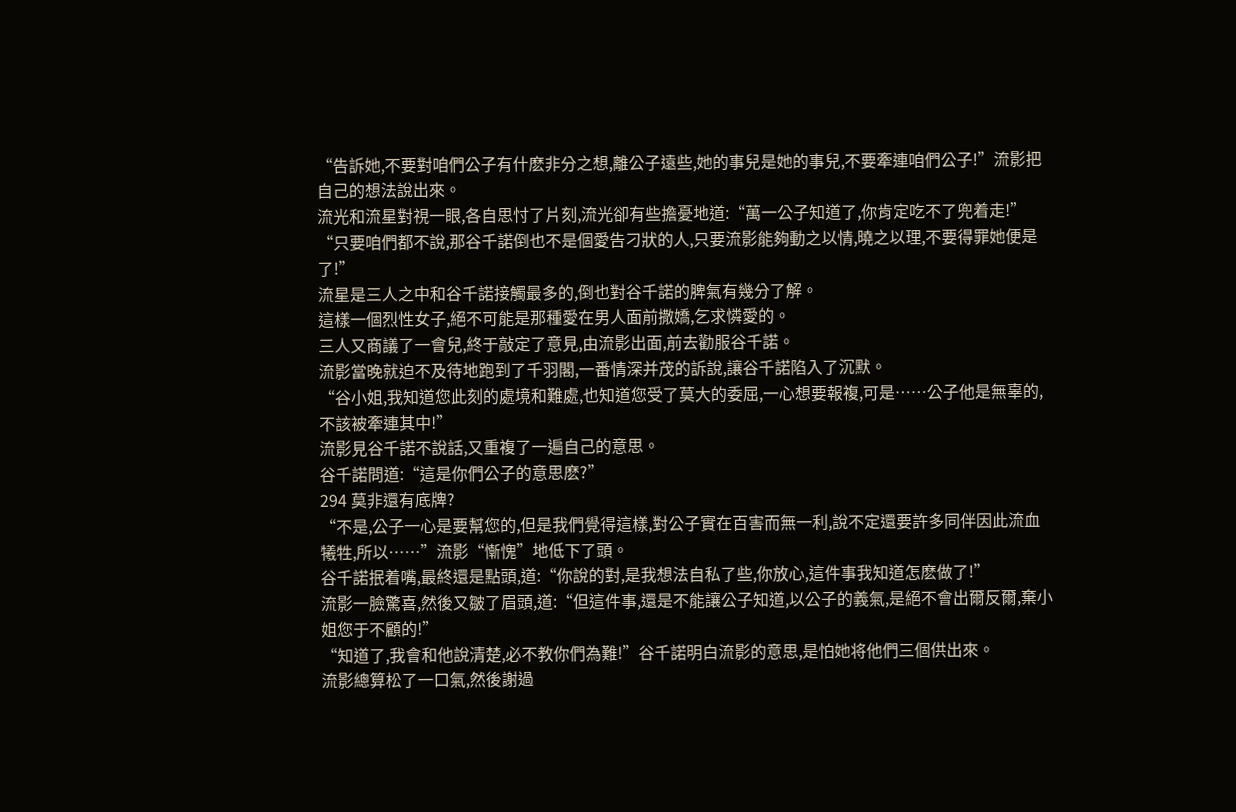“告訴她,不要對咱們公子有什麽非分之想,離公子遠些,她的事兒是她的事兒,不要牽連咱們公子!”流影把自己的想法說出來。
流光和流星對視一眼,各自思忖了片刻,流光卻有些擔憂地道:“萬一公子知道了,你肯定吃不了兜着走!”
“只要咱們都不說,那谷千諾倒也不是個愛告刁狀的人,只要流影能夠動之以情,曉之以理,不要得罪她便是了!”
流星是三人之中和谷千諾接觸最多的,倒也對谷千諾的脾氣有幾分了解。
這樣一個烈性女子,絕不可能是那種愛在男人面前撒嬌,乞求憐愛的。
三人又商議了一會兒,終于敲定了意見,由流影出面,前去勸服谷千諾。
流影當晚就迫不及待地跑到了千羽閣,一番情深并茂的訴說,讓谷千諾陷入了沉默。
“谷小姐,我知道您此刻的處境和難處,也知道您受了莫大的委屈,一心想要報複,可是……公子他是無辜的,不該被牽連其中!”
流影見谷千諾不說話,又重複了一遍自己的意思。
谷千諾問道:“這是你們公子的意思麽?”
294 莫非還有底牌?
“不是,公子一心是要幫您的,但是我們覺得這樣,對公子實在百害而無一利,說不定還要許多同伴因此流血犧牲,所以……”流影“慚愧”地低下了頭。
谷千諾抿着嘴,最終還是點頭,道:“你說的對,是我想法自私了些,你放心,這件事我知道怎麽做了!”
流影一臉驚喜,然後又皺了眉頭,道:“但這件事,還是不能讓公子知道,以公子的義氣,是絕不會出爾反爾,棄小姐您于不顧的!”
“知道了,我會和他說清楚,必不教你們為難!”谷千諾明白流影的意思,是怕她将他們三個供出來。
流影總算松了一口氣,然後謝過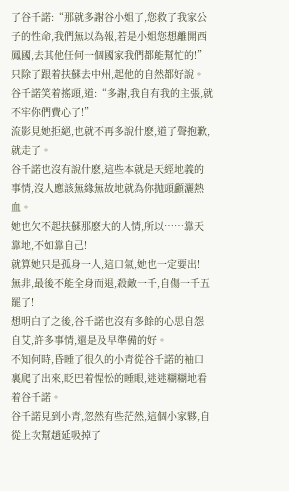了谷千諾:“那就多謝谷小姐了,您救了我家公子的性命,我們無以為報,若是小姐您想離開西鳳國,去其他任何一個國家我們都能幫忙的!”
只除了跟着扶蘇去中州,起他的自然都好說。
谷千諾笑着搖頭,道:“多謝,我自有我的主張,就不牢你們費心了!”
流影見她拒絕,也就不再多說什麽,道了聲抱歉,就走了。
谷千諾也沒有說什麽,這些本就是天經地義的事情,沒人應該無緣無故地就為你抛頭顱灑熱血。
她也欠不起扶蘇那麽大的人情,所以……靠天靠地,不如靠自己!
就算她只是孤身一人,這口氣,她也一定要出!
無非,最後不能全身而退,殺敵一千,自傷一千五罷了!
想明白了之後,谷千諾也沒有多餘的心思自怨自艾,許多事情,還是及早準備的好。
不知何時,昏睡了很久的小青從谷千諾的袖口裏爬了出來,眨巴着惺忪的睡眼,迷迷糊糊地看着谷千諾。
谷千諾見到小青,忽然有些茫然,這個小家夥,自從上次幫趙延吸掉了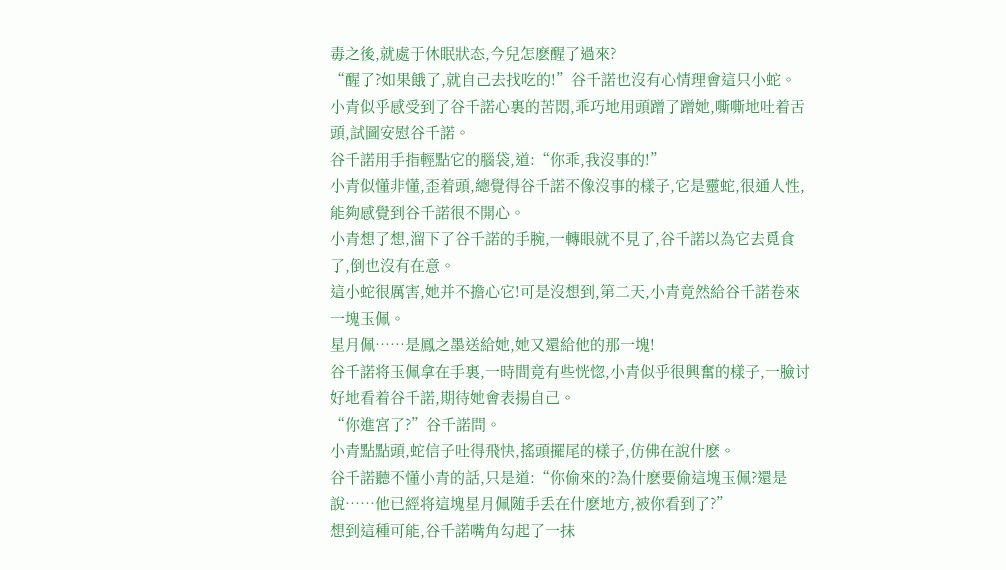毒之後,就處于休眠狀态,今兒怎麽醒了過來?
“醒了?如果餓了,就自己去找吃的!”谷千諾也沒有心情理會這只小蛇。
小青似乎感受到了谷千諾心裏的苦悶,乖巧地用頭蹭了蹭她,嘶嘶地吐着舌頭,試圖安慰谷千諾。
谷千諾用手指輕點它的腦袋,道:“你乖,我沒事的!”
小青似懂非懂,歪着頭,總覺得谷千諾不像沒事的樣子,它是靈蛇,很通人性,能夠感覺到谷千諾很不開心。
小青想了想,溜下了谷千諾的手腕,一轉眼就不見了,谷千諾以為它去覓食了,倒也沒有在意。
這小蛇很厲害,她并不擔心它!可是沒想到,第二天,小青竟然給谷千諾卷來一塊玉佩。
星月佩……是鳳之墨送給她,她又還給他的那一塊!
谷千諾将玉佩拿在手裏,一時間竟有些恍惚,小青似乎很興奮的樣子,一臉讨好地看着谷千諾,期待她會表揚自己。
“你進宮了?”谷千諾問。
小青點點頭,蛇信子吐得飛快,搖頭擺尾的樣子,仿佛在說什麽。
谷千諾聽不懂小青的話,只是道:“你偷來的?為什麽要偷這塊玉佩?還是說……他已經将這塊星月佩随手丢在什麽地方,被你看到了?”
想到這種可能,谷千諾嘴角勾起了一抹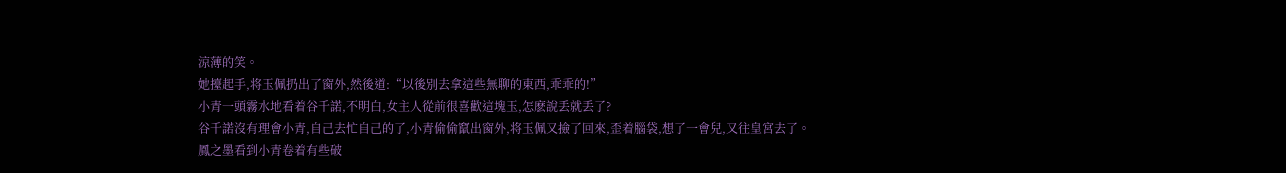涼薄的笑。
她擡起手,将玉佩扔出了窗外,然後道:“以後別去拿這些無聊的東西,乖乖的!”
小青一頭霧水地看着谷千諾,不明白,女主人從前很喜歡這塊玉,怎麽說丢就丢了?
谷千諾沒有理會小青,自己去忙自己的了,小青偷偷竄出窗外,将玉佩又撿了回來,歪着腦袋,想了一會兒,又往皇宮去了。
鳳之墨看到小青卷着有些破